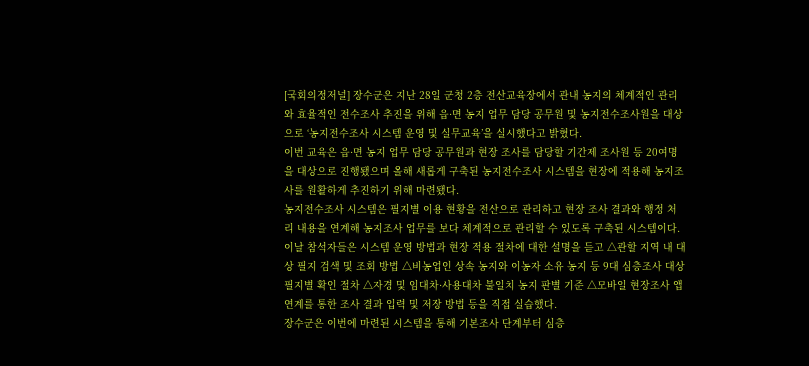[국회의정저널] 장수군은 지난 28일 군청 2층 전산교육장에서 관내 농지의 체계적인 관리와 효율적인 전수조사 추진을 위해 읍·면 농지 업무 담당 공무원 및 농지전수조사원을 대상으로 ‘농지전수조사 시스템 운영 및 실무교육’을 실시했다고 밝혔다.
이번 교육은 읍·면 농지 업무 담당 공무원과 현장 조사를 담당할 기간제 조사원 등 20여명을 대상으로 진행됐으며 올해 새롭게 구축된 농지전수조사 시스템을 현장에 적용해 농지조사를 원활하게 추진하기 위해 마련됐다.
농지전수조사 시스템은 필지별 이용 현황을 전산으로 관리하고 현장 조사 결과와 행정 처리 내용을 연계해 농지조사 업무를 보다 체계적으로 관리할 수 있도록 구축된 시스템이다.
이날 참석자들은 시스템 운영 방법과 현장 적용 절차에 대한 설명을 듣고 △관할 지역 내 대상 필지 검색 및 조회 방법 △비농업인 상속 농지와 이농자 소유 농지 등 9대 심층조사 대상 필지별 확인 절차 △자경 및 임대차·사용대차 불일치 농지 판별 기준 △모바일 현장조사 앱 연계를 통한 조사 결과 입력 및 저장 방법 등을 직접 실습했다.
장수군은 이번에 마련된 시스템을 통해 기본조사 단계부터 심층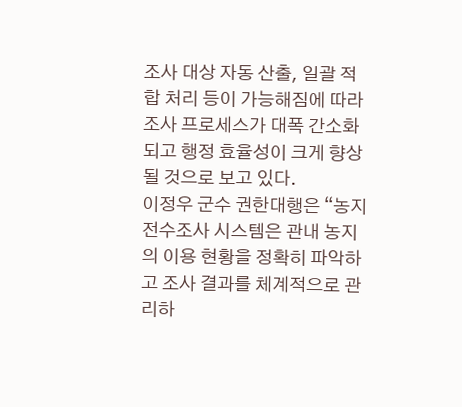조사 대상 자동 산출, 일괄 적합 처리 등이 가능해짐에 따라 조사 프로세스가 대폭 간소화되고 행정 효율성이 크게 향상될 것으로 보고 있다.
이정우 군수 권한대행은 “농지전수조사 시스템은 관내 농지의 이용 현황을 정확히 파악하고 조사 결과를 체계적으로 관리하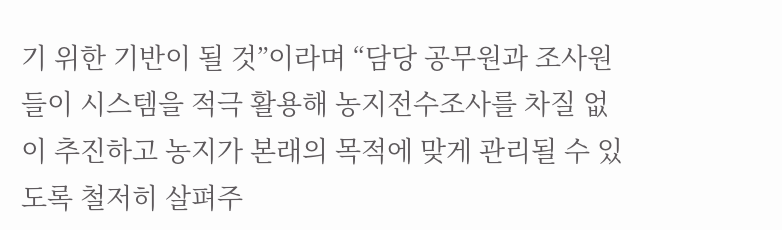기 위한 기반이 될 것”이라며 “담당 공무원과 조사원들이 시스템을 적극 활용해 농지전수조사를 차질 없이 추진하고 농지가 본래의 목적에 맞게 관리될 수 있도록 철저히 살펴주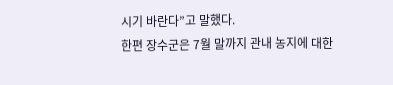시기 바란다”고 말했다.
한편 장수군은 7월 말까지 관내 농지에 대한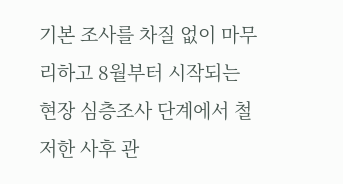기본 조사를 차질 없이 마무리하고 8월부터 시작되는 현장 심층조사 단계에서 철저한 사후 관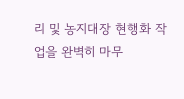리 및 농지대장 현행화 작업을 완벽히 마무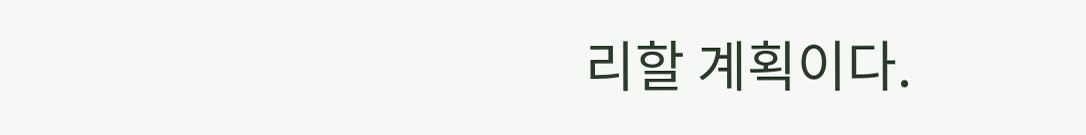리할 계획이다.